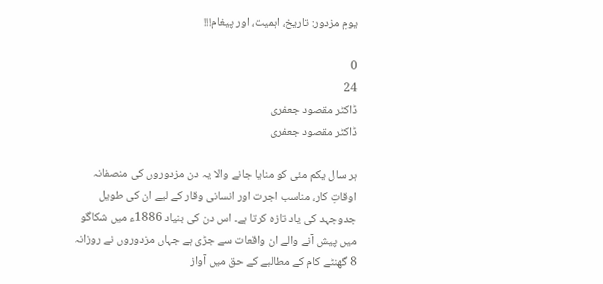یومِ مزدور: تاریخ، اہمیت، اور پیغام!!!

0
24
ڈاکٹر مقصود جعفری
ڈاکٹر مقصود جعفری

ہر سال یکم مئی کو منایا جانے والا یہ دن مزدوروں کی منصفانہ اوقاتِ کار، مناسب اجرت اور انسانی وقار کے لیے ان کی طویل جدوجہد کی یاد تازہ کرتا ہے۔ اس دن کی بنیاد 1886ء میں شکاگو میں پیش آنے والے ان واقعات سے جڑی ہے جہاں مزدوروں نے روزانہ 8 گھنٹے کام کے مطالبے کے حق میں آواز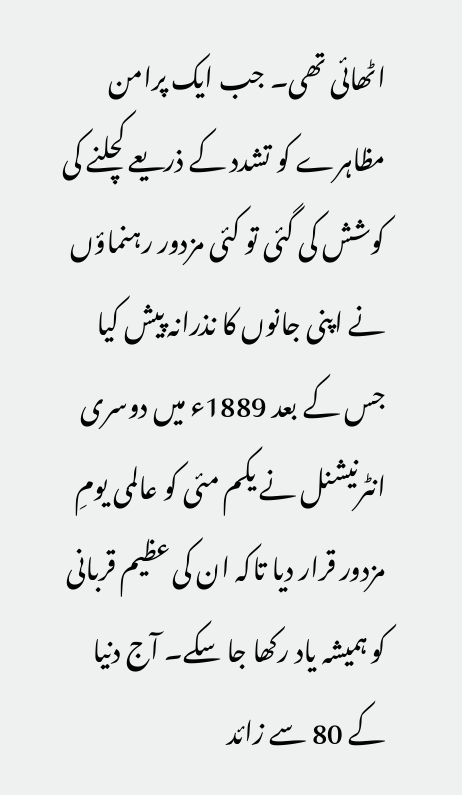اٹھائی تھی۔ جب ایک پرامن مظاہرے کو تشدد کے ذریعے کچلنے کی کوشش کی گئی تو کئی مزدور رہنماؤں نے اپنی جانوں کا نذرانہ پیش کیا جس کے بعد 1889ء میں دوسری انٹرنیشنل نے یکم مئی کو عالمی یومِ مزدور قرار دیا تاکہ ان کی عظیم قربانی کو ہمیشہ یاد رکھا جا سکے۔ آج دنیا کے 80 سے زائد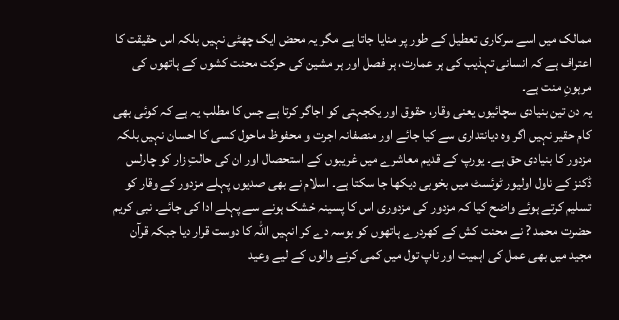ممالک میں اسے سرکاری تعطیل کے طور پر منایا جاتا ہے مگر یہ محض ایک چھٹی نہیں بلکہ اس حقیقت کا اعتراف ہے کہ انسانی تہذیب کی ہر عمارت، ہر فصل اور ہر مشین کی حرکت محنت کشوں کے ہاتھوں کی مرہونِ منت ہے۔
یہ دن تین بنیادی سچائیوں یعنی وقار، حقوق اور یکجہتی کو اجاگر کرتا ہے جس کا مطلب یہ ہے کہ کوئی بھی کام حقیر نہیں اگر وہ دیانتداری سے کیا جائے اور منصفانہ اجرت و محفوظ ماحول کسی کا احسان نہیں بلکہ مزدور کا بنیادی حق ہے۔ یورپ کے قدیم معاشرے میں غریبوں کے استحصال اور ان کی حالتِ زار کو چارلس ڈکنز کے ناول اولیور ٹوئسٹ میں بخوبی دیکھا جا سکتا ہے۔ اسلام نے بھی صدیوں پہلے مزدور کے وقار کو تسلیم کرتے ہوئے واضح کیا کہ مزدور کی مزدوری اس کا پسینہ خشک ہونے سے پہلے ادا کی جائے۔ نبی کریم حضرت محمد ? نے محنت کش کے کھردرے ہاتھوں کو بوسہ دے کر انہیں اللہ کا دوست قرار دیا جبکہ قرآن مجید میں بھی عمل کی اہمیت اور ناپ تول میں کمی کرنے والوں کے لیے وعید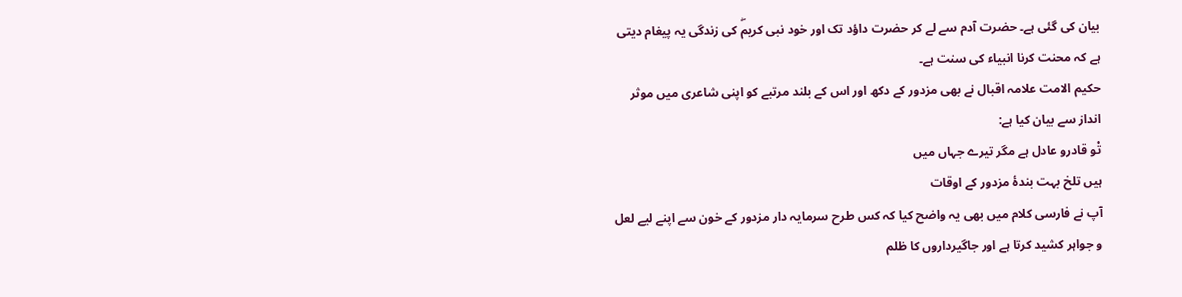بیان کی گئی ہے۔ حضرت آدم سے لے کر حضرت داؤد تک اور خود نبی کریمۖ کی زندگی یہ پیغام دیتی ہے کہ محنت کرنا انبیاء کی سنت ہے۔
حکیم الامت علامہ اقبال نے بھی مزدور کے دکھ اور اس کے بلند مرتبے کو اپنی شاعری میں موثر انداز سے بیان کیا ہے:
تْو قادرو عادل ہے مگر تیرے جہاں میں
ہیں تلخ بہت بندۂ مزدور کے اوقات
آپ نے فارسی کلام میں بھی یہ واضح کیا کہ کس طرح سرمایہ دار مزدور کے خون سے اپنے لیے لعل و جواہر کشید کرتا ہے اور جاگیرداروں کا ظلم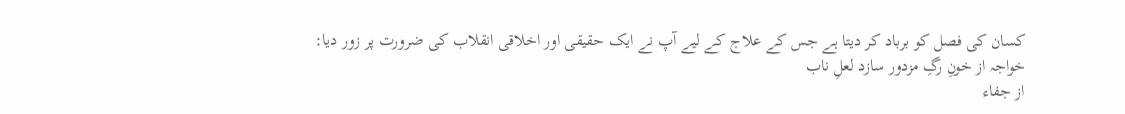کسان کی فصل کو برباد کر دیتا ہے جس کے علاج کے لیے آپ نے ایک حقیقی اور اخلاقی انقلاب کی ضرورت پر زور دیا:
خواجہ از خونِ رگِ مزدور سازد لعلِ ناب
از جفاء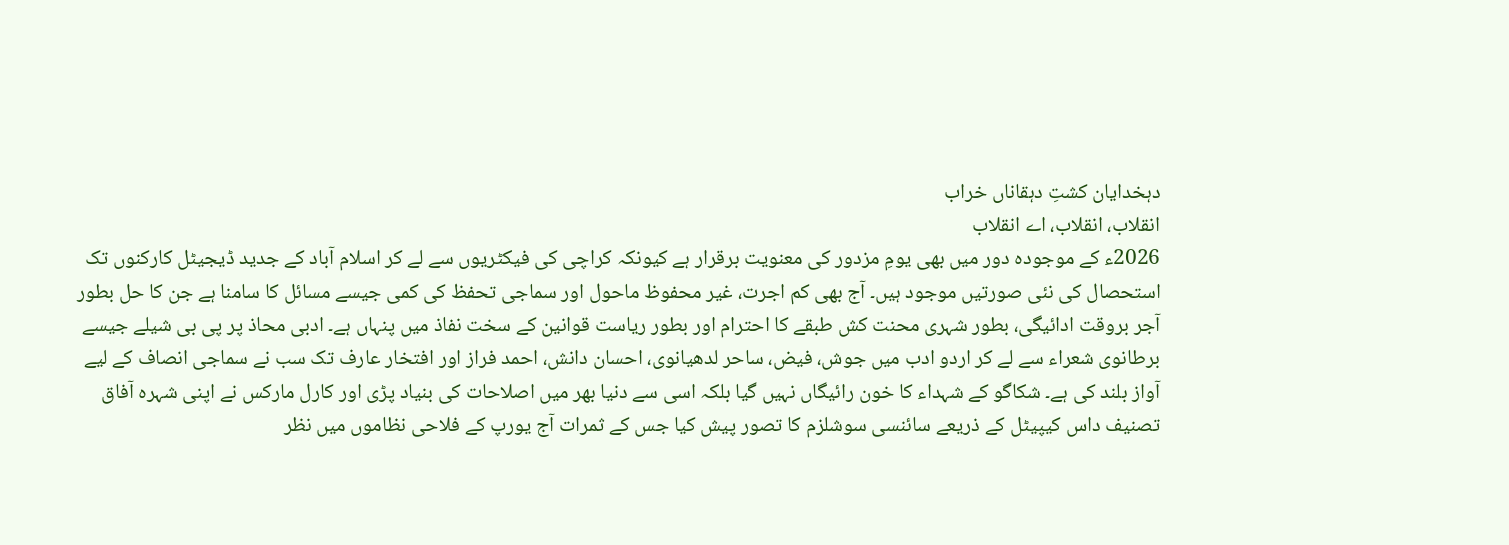دہخدایان کشتِ دہقاناں خراب
انقلاب، انقلاب، اے انقلاب
2026ء کے موجودہ دور میں بھی یومِ مزدور کی معنویت برقرار ہے کیونکہ کراچی کی فیکٹریوں سے لے کر اسلام آباد کے جدید ڈیجیٹل کارکنوں تک استحصال کی نئی صورتیں موجود ہیں۔ آج بھی کم اجرت، غیر محفوظ ماحول اور سماجی تحفظ کی کمی جیسے مسائل کا سامنا ہے جن کا حل بطور آجر بروقت ادائیگی، بطور شہری محنت کش طبقے کا احترام اور بطور ریاست قوانین کے سخت نفاذ میں پنہاں ہے۔ ادبی محاذ پر پی بی شیلے جیسے برطانوی شعراء سے لے کر اردو ادب میں جوش، فیض، ساحر لدھیانوی، احسان دانش، احمد فراز اور افتخار عارف تک سب نے سماجی انصاف کے لیے آواز بلند کی ہے۔ شکاگو کے شہداء کا خون رائیگاں نہیں گیا بلکہ اسی سے دنیا بھر میں اصلاحات کی بنیاد پڑی اور کارل مارکس نے اپنی شہرہ آفاق تصنیف داس کیپیٹل کے ذریعے سائنسی سوشلزم کا تصور پیش کیا جس کے ثمرات آج یورپ کے فلاحی نظاموں میں نظر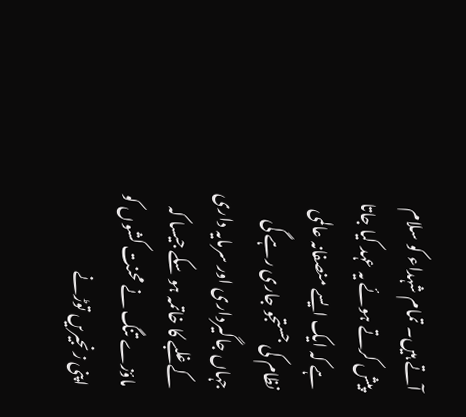آتے ہیں۔ تمام شہداء کو سلام پیش کرتے ہوئے یہ عہد کیا جاتا ہے کہ ایک ایسے منصفانہ عالمی نظام کی جستجو جاری رہے گی جہاں جاگیرداری اور سرمایہ داری کے غلبے کا خاتمہ ہو سکے جیسا کہ ماؤزے تنگ نے محنت کشوں کو اپنی زنجیریں توڑنے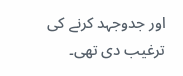اور جدوجہد کرنے کی ترغیب دی تھی۔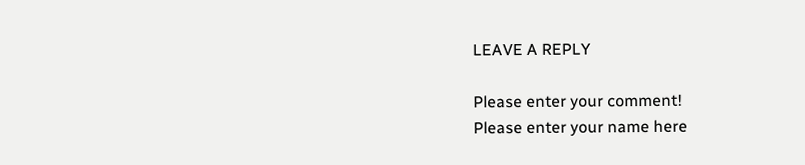LEAVE A REPLY

Please enter your comment!
Please enter your name here